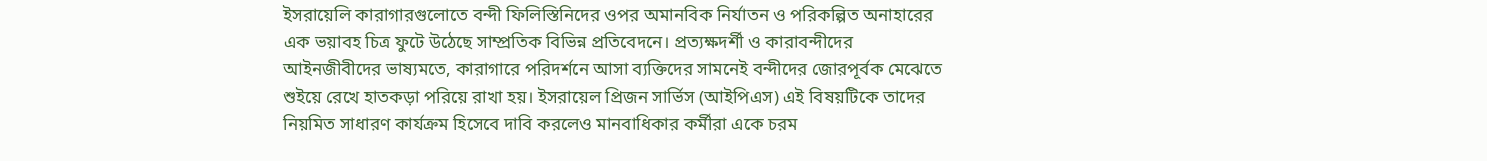ইসরায়েলি কারাগারগুলোতে বন্দী ফিলিস্তিনিদের ওপর অমানবিক নির্যাতন ও পরিকল্পিত অনাহারের এক ভয়াবহ চিত্র ফুটে উঠেছে সাম্প্রতিক বিভিন্ন প্রতিবেদনে। প্রত্যক্ষদর্শী ও কারাবন্দীদের আইনজীবীদের ভাষ্যমতে, কারাগারে পরিদর্শনে আসা ব্যক্তিদের সামনেই বন্দীদের জোরপূর্বক মেঝেতে শুইয়ে রেখে হাতকড়া পরিয়ে রাখা হয়। ইসরায়েল প্রিজন সার্ভিস (আইপিএস) এই বিষয়টিকে তাদের নিয়মিত সাধারণ কার্যক্রম হিসেবে দাবি করলেও মানবাধিকার কর্মীরা একে চরম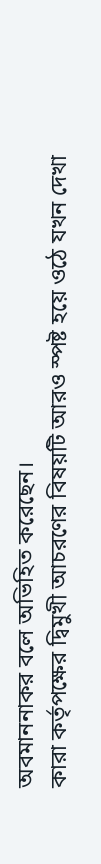অবমাননাকর বলে অভিহিত করেছেন।
কারা কর্তৃপক্ষের দ্বিমুখী আচরণের বিষয়টি আরও স্পষ্ট হয়ে ওঠে যখন দেখা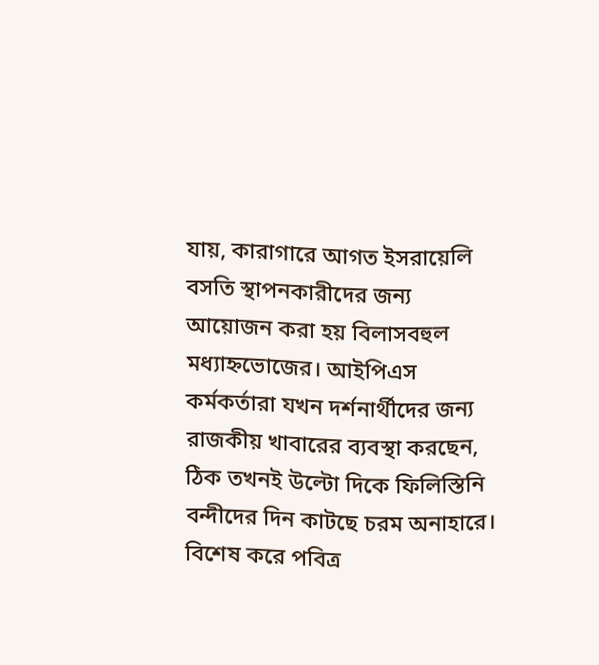যায়, কারাগারে আগত ইসরায়েলি বসতি স্থাপনকারীদের জন্য আয়োজন করা হয় বিলাসবহুল মধ্যাহ্নভোজের। আইপিএস কর্মকর্তারা যখন দর্শনার্থীদের জন্য রাজকীয় খাবারের ব্যবস্থা করছেন, ঠিক তখনই উল্টো দিকে ফিলিস্তিনি বন্দীদের দিন কাটছে চরম অনাহারে। বিশেষ করে পবিত্র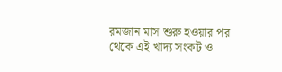রমজান মাস শুরু হওয়ার পর থেকে এই খাদ্য সংকট ও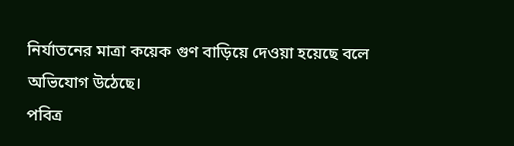নির্যাতনের মাত্রা কয়েক গুণ বাড়িয়ে দেওয়া হয়েছে বলে অভিযোগ উঠেছে।
পবিত্র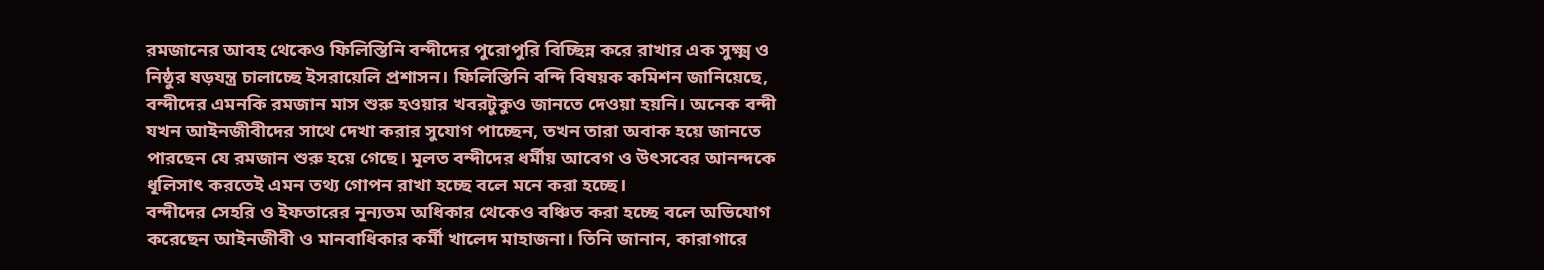রমজানের আবহ থেকেও ফিলিস্তিনি বন্দীদের পুরোপুরি বিচ্ছিন্ন করে রাখার এক সুক্ষ্ম ও নিষ্ঠুর ষড়যন্ত্র চালাচ্ছে ইসরায়েলি প্রশাসন। ফিলিস্তিনি বন্দি বিষয়ক কমিশন জানিয়েছে, বন্দীদের এমনকি রমজান মাস শুরু হওয়ার খবরটুকুও জানতে দেওয়া হয়নি। অনেক বন্দী যখন আইনজীবীদের সাথে দেখা করার সুযোগ পাচ্ছেন, তখন তারা অবাক হয়ে জানতে পারছেন যে রমজান শুরু হয়ে গেছে। মূলত বন্দীদের ধর্মীয় আবেগ ও উৎসবের আনন্দকে ধূলিসাৎ করতেই এমন তথ্য গোপন রাখা হচ্ছে বলে মনে করা হচ্ছে।
বন্দীদের সেহরি ও ইফতারের নূন্যতম অধিকার থেকেও বঞ্চিত করা হচ্ছে বলে অভিযোগ করেছেন আইনজীবী ও মানবাধিকার কর্মী খালেদ মাহাজনা। তিনি জানান, কারাগারে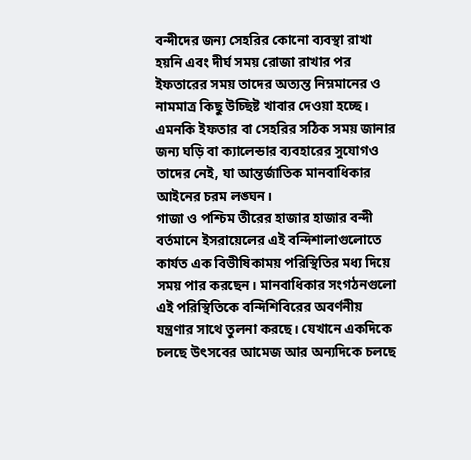বন্দীদের জন্য সেহরির কোনো ব্যবস্থা রাখা হয়নি এবং দীর্ঘ সময় রোজা রাখার পর ইফতারের সময় তাদের অত্যন্ত নিম্নমানের ও নামমাত্র কিছু উচ্ছিষ্ট খাবার দেওয়া হচ্ছে। এমনকি ইফতার বা সেহরির সঠিক সময় জানার জন্য ঘড়ি বা ক্যালেন্ডার ব্যবহারের সুযোগও তাদের নেই, যা আন্তর্জাতিক মানবাধিকার আইনের চরম লঙ্ঘন।
গাজা ও পশ্চিম তীরের হাজার হাজার বন্দী বর্তমানে ইসরায়েলের এই বন্দিশালাগুলোতে কার্যত এক বিভীষিকাময় পরিস্থিতির মধ্য দিয়ে সময় পার করছেন। মানবাধিকার সংগঠনগুলো এই পরিস্থিতিকে বন্দিশিবিরের অবর্ণনীয় যন্ত্রণার সাথে তুলনা করছে। যেখানে একদিকে চলছে উৎসবের আমেজ আর অন্যদিকে চলছে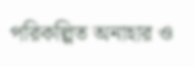পরিকল্পিত অনাহার ও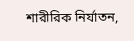শারীরিক নির্যাতন,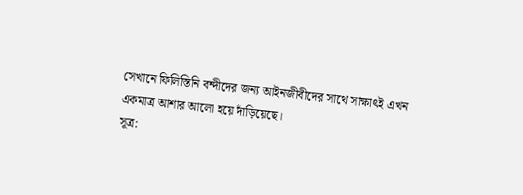সেখানে ফিলিস্তিনি বন্দীদের জন্য আইনজীবীদের সাথে সাক্ষাৎই এখন একমাত্র আশার আলো হয়ে দাঁড়িয়েছে।
সূত্র: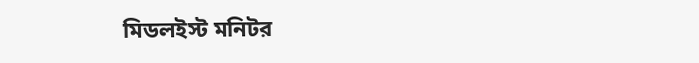মিডলইস্ট মনিটর